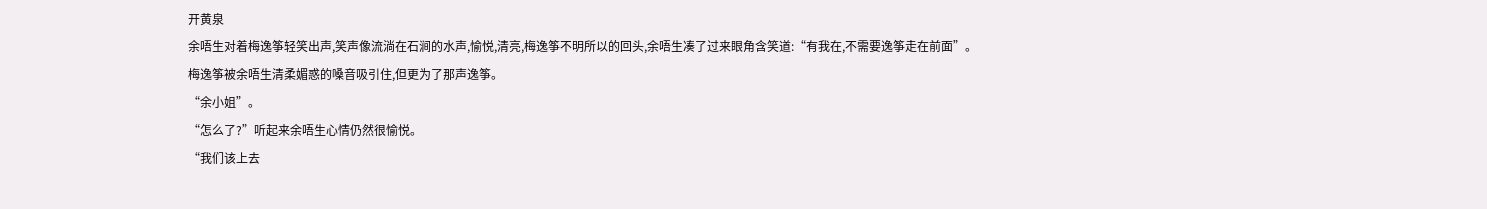开黄泉
余唔生对着梅逸筝轻笑出声,笑声像流淌在石涧的水声,愉悦,清亮,梅逸筝不明所以的回头,余唔生凑了过来眼角含笑道:“有我在,不需要逸筝走在前面”。
梅逸筝被余唔生清柔媚惑的嗓音吸引住,但更为了那声逸筝。
“余小姐”。
“怎么了?”听起来余唔生心情仍然很愉悦。
“我们该上去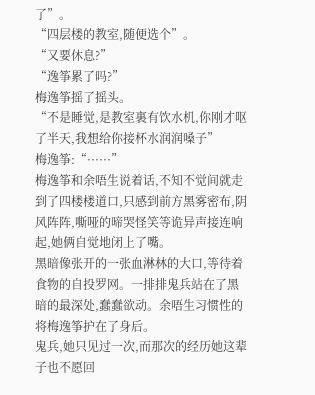了”。
“四层楼的教室,随便选个”。
“又要休息?”
“逸筝累了吗?”
梅逸筝摇了摇头。
“不是睡觉,是教室裏有饮水机,你刚才呕了半天,我想给你接杯水润润嗓子”
梅逸筝:“······”
梅逸筝和余唔生说着话,不知不觉间就走到了四楼楼道口,只感到前方黑雾密布,阴风阵阵,嘶哑的啼哭怪笑等诡异声接连响起,她俩自觉地闭上了嘴。
黑暗像张开的一张血淋林的大口,等待着食物的自投罗网。一排排鬼兵站在了黑暗的最深处,蠢蠢欲动。余唔生习惯性的将梅逸筝护在了身后。
鬼兵,她只见过一次,而那次的经历她这辈子也不愿回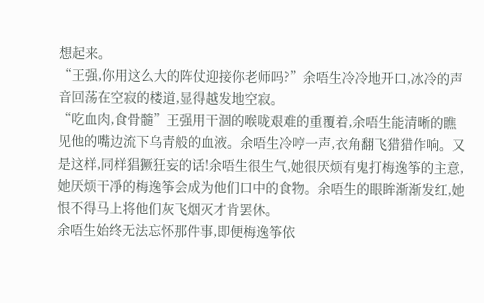想起来。
“王强,你用这么大的阵仗迎接你老师吗?”余唔生冷冷地开口,冰冷的声音回荡在空寂的楼道,显得越发地空寂。
“吃血肉,食骨髓”王强用干涸的喉咙艰难的重覆着,余唔生能清晰的瞧见他的嘴边流下乌青般的血液。余唔生冷哼一声,衣角翻飞猎猎作响。又是这样,同样猖獗狂妄的话!余唔生很生气,她很厌烦有鬼打梅逸筝的主意,她厌烦干凈的梅逸筝会成为他们口中的食物。余唔生的眼眸渐渐发红,她恨不得马上将他们灰飞烟灭才肯罢休。
余唔生始终无法忘怀那件事,即便梅逸筝依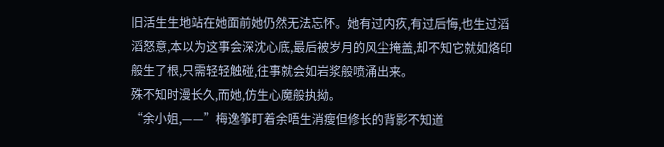旧活生生地站在她面前她仍然无法忘怀。她有过内疚,有过后悔,也生过滔滔怒意,本以为这事会深沈心底,最后被岁月的风尘掩盖,却不知它就如烙印般生了根,只需轻轻触碰,往事就会如岩浆般喷涌出来。
殊不知时漫长久,而她,仿生心魔般执拗。
“余小姐,——”梅逸筝盯着余唔生消瘦但修长的背影不知道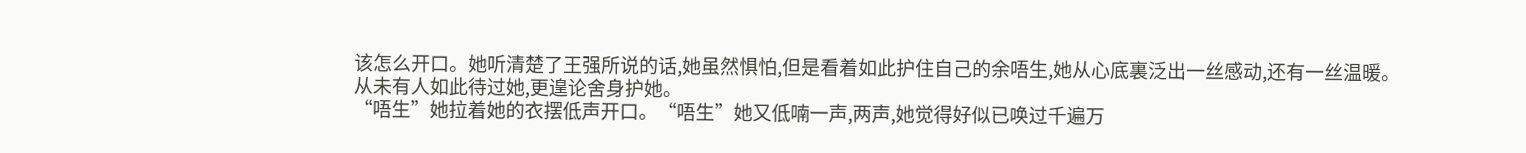该怎么开口。她听清楚了王强所说的话,她虽然惧怕,但是看着如此护住自己的余唔生,她从心底裏泛出一丝感动,还有一丝温暖。
从未有人如此待过她,更遑论舍身护她。
“唔生”她拉着她的衣摆低声开口。“唔生”她又低喃一声,两声,她觉得好似已唤过千遍万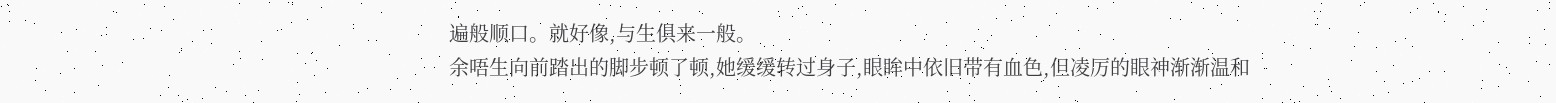遍般顺口。就好像,与生俱来一般。
余唔生向前踏出的脚步顿了顿,她缓缓转过身子,眼眸中依旧带有血色,但凌厉的眼神渐渐温和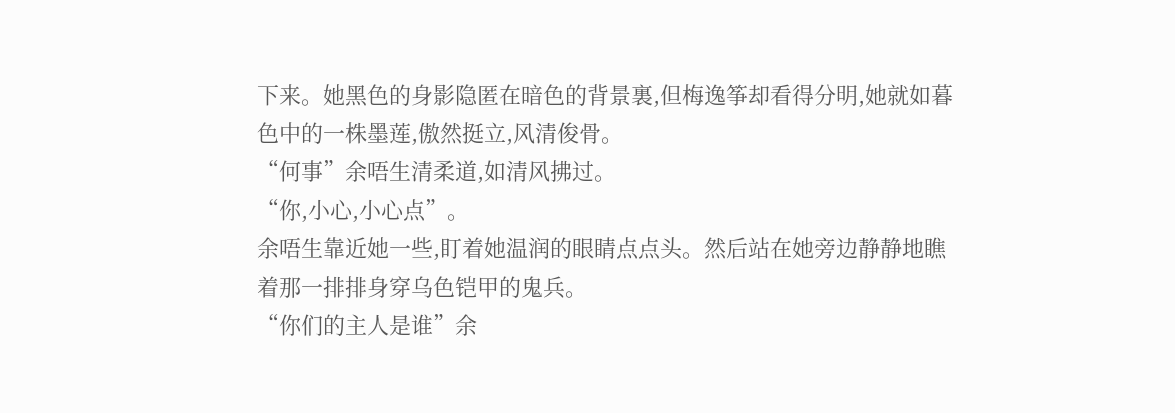下来。她黑色的身影隐匿在暗色的背景裏,但梅逸筝却看得分明,她就如暮色中的一株墨莲,傲然挺立,风清俊骨。
“何事”余唔生清柔道,如清风拂过。
“你,小心,小心点”。
余唔生靠近她一些,盯着她温润的眼睛点点头。然后站在她旁边静静地瞧着那一排排身穿乌色铠甲的鬼兵。
“你们的主人是谁”余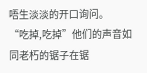唔生淡淡的开口询问。
“吃掉,吃掉”他们的声音如同老朽的锯子在锯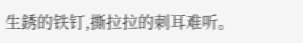生銹的铁钉,撕拉拉的刺耳难听。